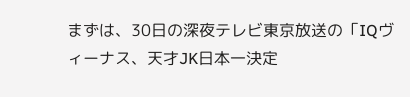まずは、30日の深夜テレビ東京放送の「IQヴィーナス、天才JK日本一決定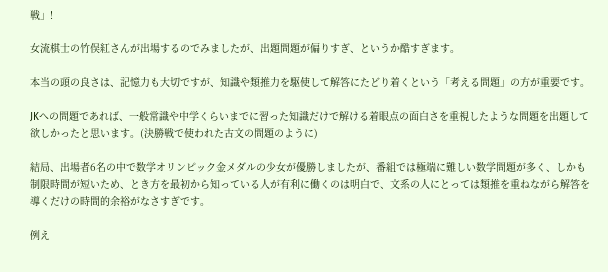戦」!

女流棋士の竹俣紅さんが出場するのでみましたが、出題問題が偏りすぎ、というか酷すぎます。

本当の頭の良さは、記憶力も大切ですが、知識や類推力を駆使して解答にたどり着くという「考える問題」の方が重要です。

JKへの問題であれば、一般常識や中学くらいまでに習った知識だけで解ける着眼点の面白さを重視したような問題を出題して欲しかったと思います。(決勝戦で使われた古文の問題のように)

結局、出場者6名の中で数学オリンピック金メダルの少女が優勝しましたが、番組では極端に難しい数学問題が多く、しかも制限時間が短いため、とき方を最初から知っている人が有利に働くのは明白で、文系の人にとっては類推を重ねながら解答を導くだけの時間的余裕がなさすぎです。

例え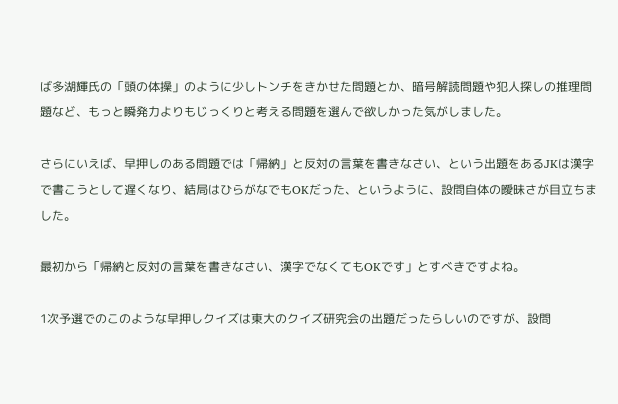ば多湖輝氏の「頭の体操」のように少しトンチをきかせた問題とか、暗号解読問題や犯人探しの推理問題など、もっと瞬発力よりもじっくりと考える問題を選んで欲しかった気がしました。

さらにいえば、早押しのある問題では「帰納」と反対の言葉を書きなさい、という出題をあるJKは漢字で書こうとして遅くなり、結局はひらがなでもOKだった、というように、設問自体の曖昧さが目立ちました。

最初から「帰納と反対の言葉を書きなさい、漢字でなくてもOKです」とすべきですよね。

1次予選でのこのような早押しクイズは東大のクイズ研究会の出題だったらしいのですが、設問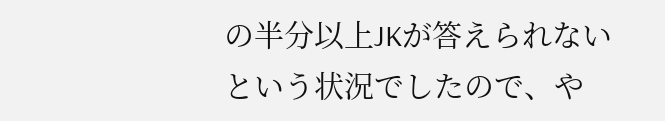の半分以上JKが答えられないという状況でしたので、や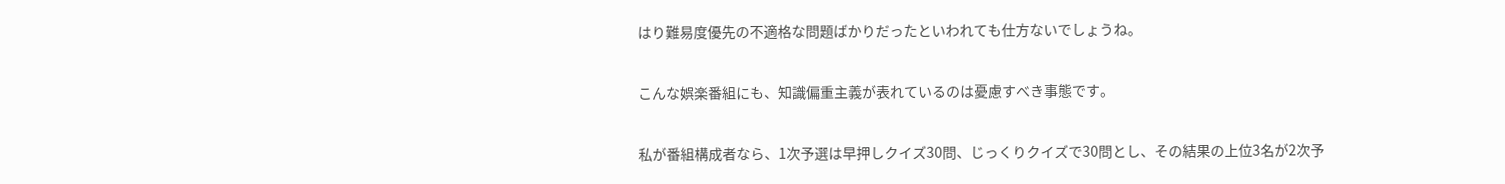はり難易度優先の不適格な問題ばかりだったといわれても仕方ないでしょうね。

こんな娯楽番組にも、知識偏重主義が表れているのは憂慮すべき事態です。

私が番組構成者なら、1次予選は早押しクイズ30問、じっくりクイズで30問とし、その結果の上位3名が2次予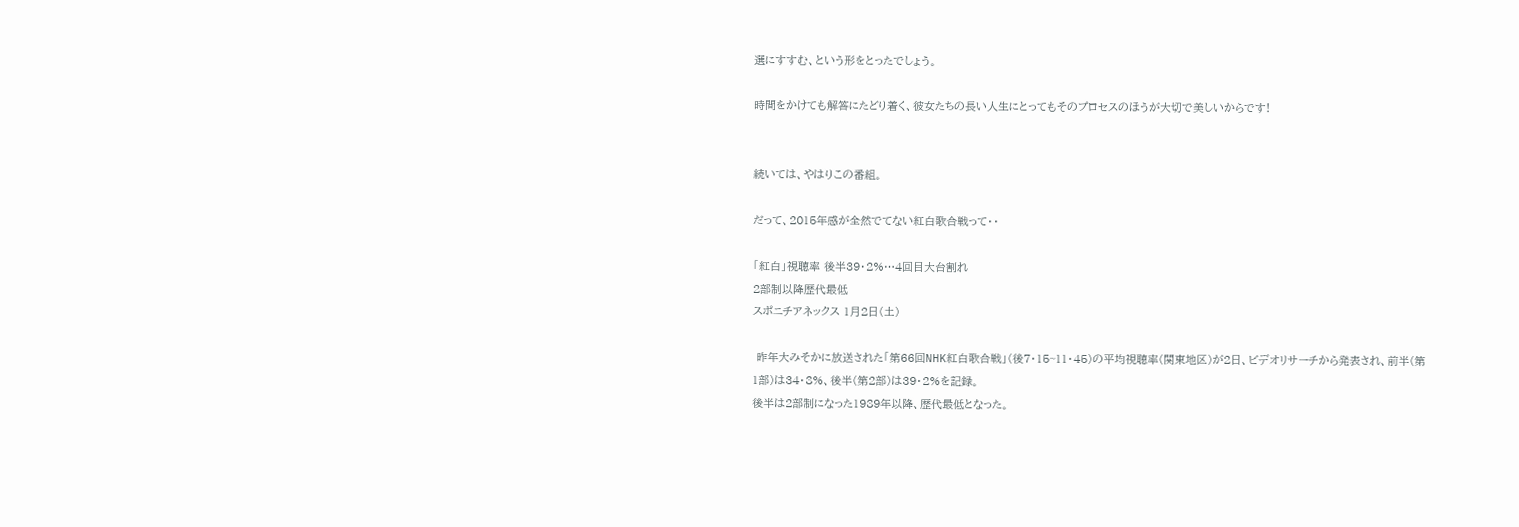選にすすむ、という形をとったでしょう。

時間をかけても解答にたどり着く、彼女たちの長い人生にとってもそのプロセスのほうが大切で美しいからです!


続いては、やはりこの番組。

だって、2015年感が全然でてない紅白歌合戦って・・

「紅白」視聴率 後半39・2%…4回目大台割れ
2部制以降歴代最低
スポニチアネックス 1月2日(土)

 昨年大みそかに放送された「第66回NHK紅白歌合戦」(後7・15~11・45)の平均視聴率(関東地区)が2日、ビデオリサーチから発表され、前半(第1部)は34・8%、後半(第2部)は39・2%を記録。
後半は2部制になった1989年以降、歴代最低となった。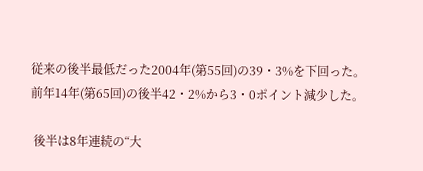従来の後半最低だった2004年(第55回)の39・3%を下回った。
前年14年(第65回)の後半42・2%から3・0ポイント減少した。

 後半は8年連続の“大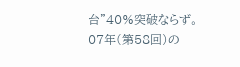台”40%突破ならず。
07年(第58回)の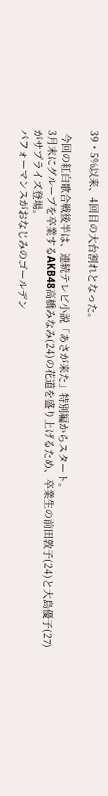39・5%以来、4回目の大台割れとなった。

 今回の紅白歌合戦後半は、連続テレビ小説「あさが来た」特別編からスタート。
3月末にグループを卒業するAKB48高橋みなみ(24)の花道を盛り上げるため、卒業生の前田敦子(24)と大島優子(27)がサプライズ登場。
パフォーマンスがおなじみのゴールデン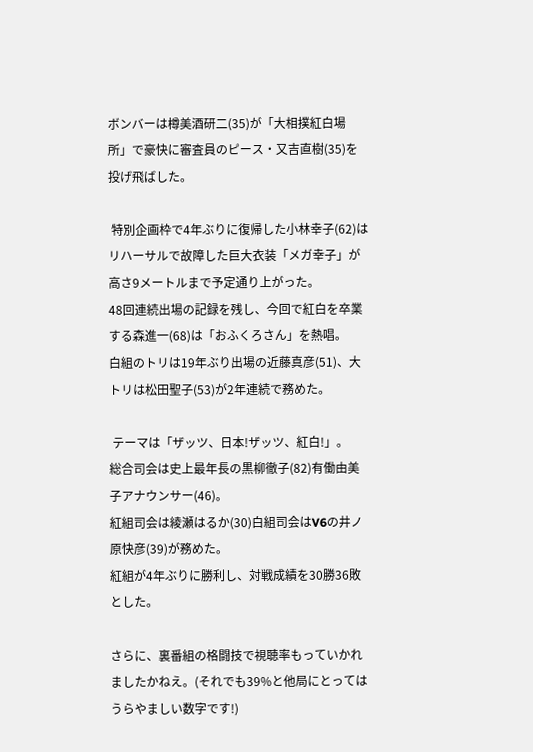ボンバーは樽美酒研二(35)が「大相撲紅白場所」で豪快に審査員のピース・又吉直樹(35)を投げ飛ばした。

 特別企画枠で4年ぶりに復帰した小林幸子(62)はリハーサルで故障した巨大衣装「メガ幸子」が高さ9メートルまで予定通り上がった。
48回連続出場の記録を残し、今回で紅白を卒業する森進一(68)は「おふくろさん」を熱唱。
白組のトリは19年ぶり出場の近藤真彦(51)、大トリは松田聖子(53)が2年連続で務めた。

 テーマは「ザッツ、日本!ザッツ、紅白!」。
総合司会は史上最年長の黒柳徹子(82)有働由美子アナウンサー(46)。
紅組司会は綾瀬はるか(30)白組司会はV6の井ノ原快彦(39)が務めた。
紅組が4年ぶりに勝利し、対戦成績を30勝36敗とした。

さらに、裏番組の格闘技で視聴率もっていかれましたかねえ。(それでも39%と他局にとってはうらやましい数字です!)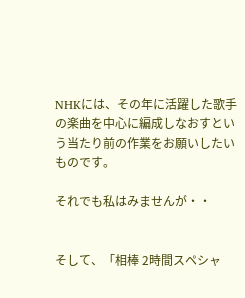NHKには、その年に活躍した歌手の楽曲を中心に編成しなおすという当たり前の作業をお願いしたいものです。

それでも私はみませんが・・


そして、「相棒 2時間スペシャ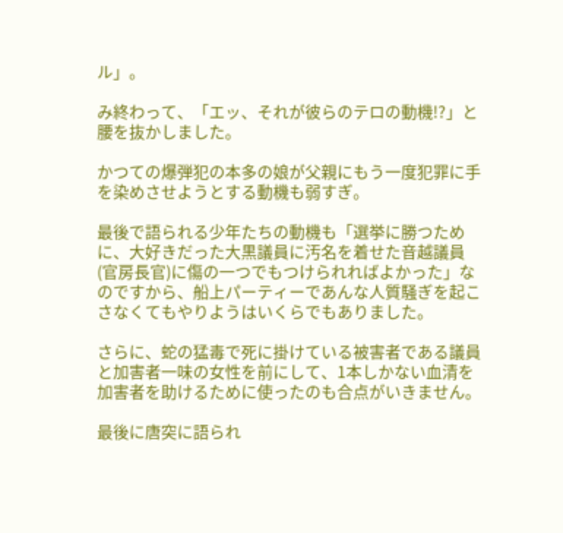ル」。

み終わって、「エッ、それが彼らのテロの動機!?」と腰を抜かしました。

かつての爆弾犯の本多の娘が父親にもう一度犯罪に手を染めさせようとする動機も弱すぎ。

最後で語られる少年たちの動機も「選挙に勝つために、大好きだった大黒議員に汚名を着せた音越議員(官房長官)に傷の一つでもつけられればよかった」なのですから、船上パーティーであんな人質騒ぎを起こさなくてもやりようはいくらでもありました。

さらに、蛇の猛毒で死に掛けている被害者である議員と加害者一味の女性を前にして、1本しかない血清を加害者を助けるために使ったのも合点がいきません。

最後に唐突に語られ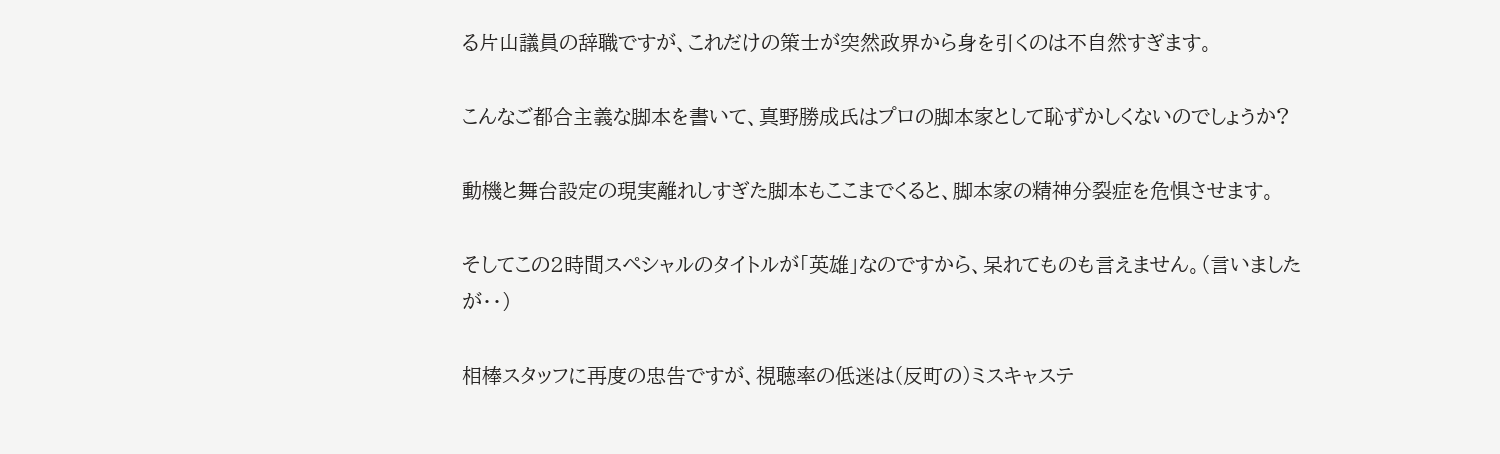る片山議員の辞職ですが、これだけの策士が突然政界から身を引くのは不自然すぎます。

こんなご都合主義な脚本を書いて、真野勝成氏はプロの脚本家として恥ずかしくないのでしょうか?

動機と舞台設定の現実離れしすぎた脚本もここまでくると、脚本家の精神分裂症を危惧させます。

そしてこの2時間スペシャルのタイトルが「英雄」なのですから、呆れてものも言えません。(言いましたが・・)

相棒スタッフに再度の忠告ですが、視聴率の低迷は(反町の)ミスキャステ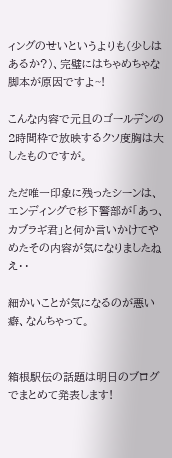ィングのせいというよりも(少しはあるか?)、完璧にはちゃめちゃな脚本が原因ですよ~!

こんな内容で元旦のゴールデンの2時間枠で放映するクソ度胸は大したものですが。

ただ唯一印象に残ったシーンは、エンディングで杉下警部が「あっ、カブラギ君」と何か言いかけてやめたその内容が気になりましたねえ・・

細かいことが気になるのが悪い癖、なんちゃって。


箱根駅伝の話題は明日のブログでまとめて発表します!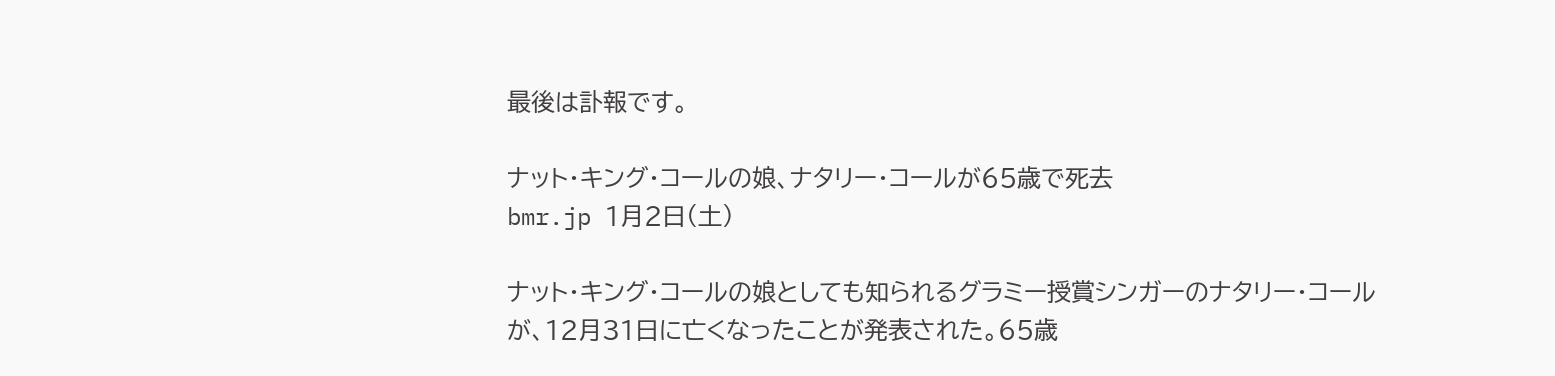最後は訃報です。

ナット・キング・コールの娘、ナタリー・コールが65歳で死去
bmr.jp 1月2日(土)

ナット・キング・コールの娘としても知られるグラミー授賞シンガーのナタリー・コールが、12月31日に亡くなったことが発表された。65歳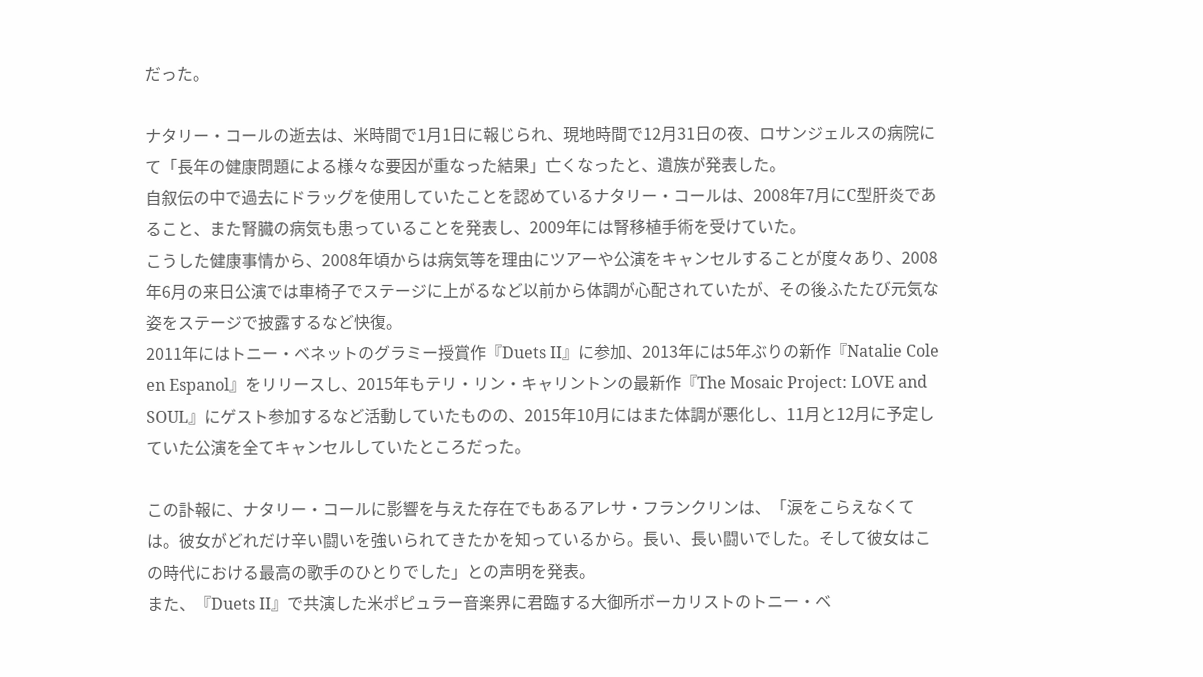だった。

ナタリー・コールの逝去は、米時間で1月1日に報じられ、現地時間で12月31日の夜、ロサンジェルスの病院にて「長年の健康問題による様々な要因が重なった結果」亡くなったと、遺族が発表した。
自叙伝の中で過去にドラッグを使用していたことを認めているナタリー・コールは、2008年7月にC型肝炎であること、また腎臓の病気も患っていることを発表し、2009年には腎移植手術を受けていた。
こうした健康事情から、2008年頃からは病気等を理由にツアーや公演をキャンセルすることが度々あり、2008年6月の来日公演では車椅子でステージに上がるなど以前から体調が心配されていたが、その後ふたたび元気な姿をステージで披露するなど快復。
2011年にはトニー・ベネットのグラミー授賞作『Duets II』に参加、2013年には5年ぶりの新作『Natalie Cole en Espanol』をリリースし、2015年もテリ・リン・キャリントンの最新作『The Mosaic Project: LOVE and SOUL』にゲスト参加するなど活動していたものの、2015年10月にはまた体調が悪化し、11月と12月に予定していた公演を全てキャンセルしていたところだった。

この訃報に、ナタリー・コールに影響を与えた存在でもあるアレサ・フランクリンは、「涙をこらえなくては。彼女がどれだけ辛い闘いを強いられてきたかを知っているから。長い、長い闘いでした。そして彼女はこの時代における最高の歌手のひとりでした」との声明を発表。
また、『Duets II』で共演した米ポピュラー音楽界に君臨する大御所ボーカリストのトニー・ベ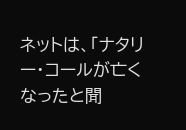ネットは、「ナタリー・コールが亡くなったと聞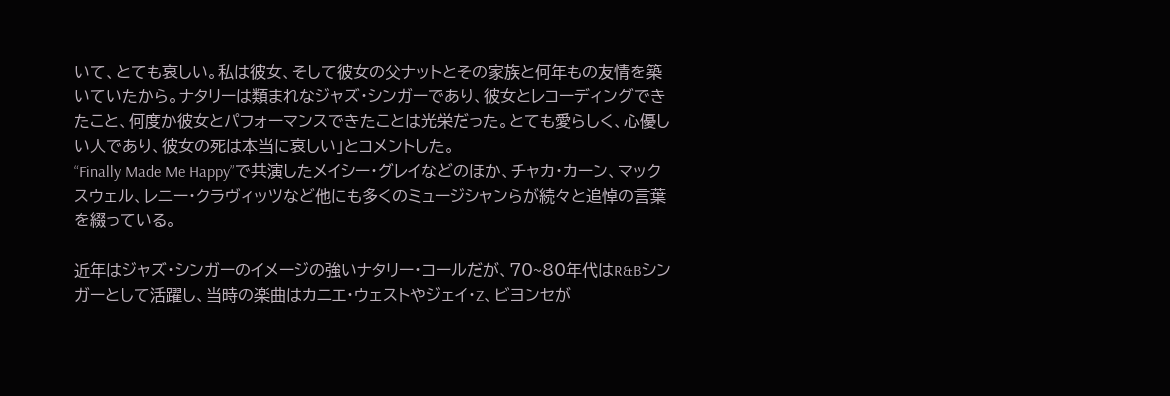いて、とても哀しい。私は彼女、そして彼女の父ナットとその家族と何年もの友情を築いていたから。ナタリーは類まれなジャズ・シンガーであり、彼女とレコーディングできたこと、何度か彼女とパフォーマンスできたことは光栄だった。とても愛らしく、心優しい人であり、彼女の死は本当に哀しい」とコメントした。
“Finally Made Me Happy”で共演したメイシー・グレイなどのほか、チャカ・カーン、マックスウェル、レニー・クラヴィッツなど他にも多くのミュージシャンらが続々と追悼の言葉を綴っている。

近年はジャズ・シンガーのイメージの強いナタリー・コールだが、70~80年代はR&Bシンガーとして活躍し、当時の楽曲はカニエ・ウェストやジェイ・Z、ビヨンセが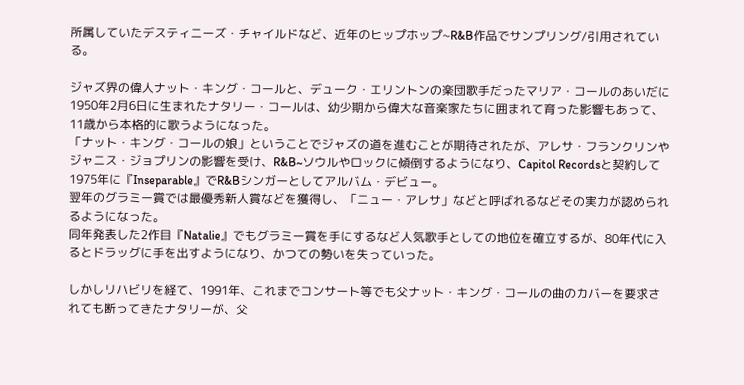所属していたデスティニーズ・チャイルドなど、近年のヒップホップ~R&B作品でサンプリング/引用されている。

ジャズ界の偉人ナット・キング・コールと、デューク・エリントンの楽団歌手だったマリア・コールのあいだに1950年2月6日に生まれたナタリー・コールは、幼少期から偉大な音楽家たちに囲まれて育った影響もあって、11歳から本格的に歌うようになった。
「ナット・キング・コールの娘」ということでジャズの道を進むことが期待されたが、アレサ・フランクリンやジャニス・ジョプリンの影響を受け、R&B~ソウルやロックに傾倒するようになり、Capitol Recordsと契約して1975年に『Inseparable』でR&Bシンガーとしてアルバム・デビュー。
翌年のグラミー賞では最優秀新人賞などを獲得し、「ニュー・アレサ」などと呼ばれるなどその実力が認められるようになった。
同年発表した2作目『Natalie』でもグラミー賞を手にするなど人気歌手としての地位を確立するが、80年代に入るとドラッグに手を出すようになり、かつての勢いを失っていった。

しかしリハビリを経て、1991年、これまでコンサート等でも父ナット・キング・コールの曲のカバーを要求されても断ってきたナタリーが、父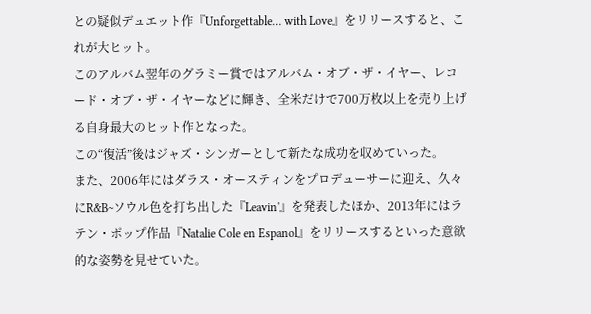との疑似デュエット作『Unforgettable… with Love』をリリースすると、これが大ヒット。
このアルバム翌年のグラミー賞ではアルバム・オブ・ザ・イヤー、レコード・オブ・ザ・イヤーなどに輝き、全米だけで700万枚以上を売り上げる自身最大のヒット作となった。
この“復活”後はジャズ・シンガーとして新たな成功を収めていった。
また、2006年にはダラス・オースティンをプロデューサーに迎え、久々にR&B~ソウル色を打ち出した『Leavin'』を発表したほか、2013年にはラテン・ポップ作品『Natalie Cole en Espanol』をリリースするといった意欲的な姿勢を見せていた。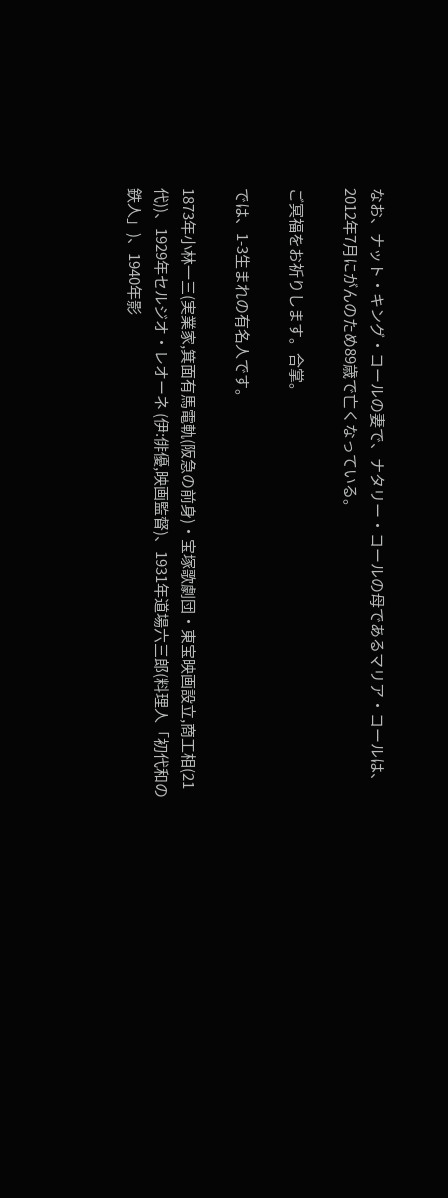なお、ナット・キング・コールの妻で、ナタリー・コールの母であるマリア・コールは、2012年7月にがんのため89歳で亡くなっている。

ご冥福をお祈りします。合掌。

では、1-3生まれの有名人です。

1873年小林一三(実業家,箕面有馬電軌(阪急の前身)・宝塚歌劇団・東宝映画設立,商工相(21代))、1929年セルジオ・レオーネ (伊:俳優,映画監督)、1931年道場六三郎(料理人「初代和の鉄人」)、1940年影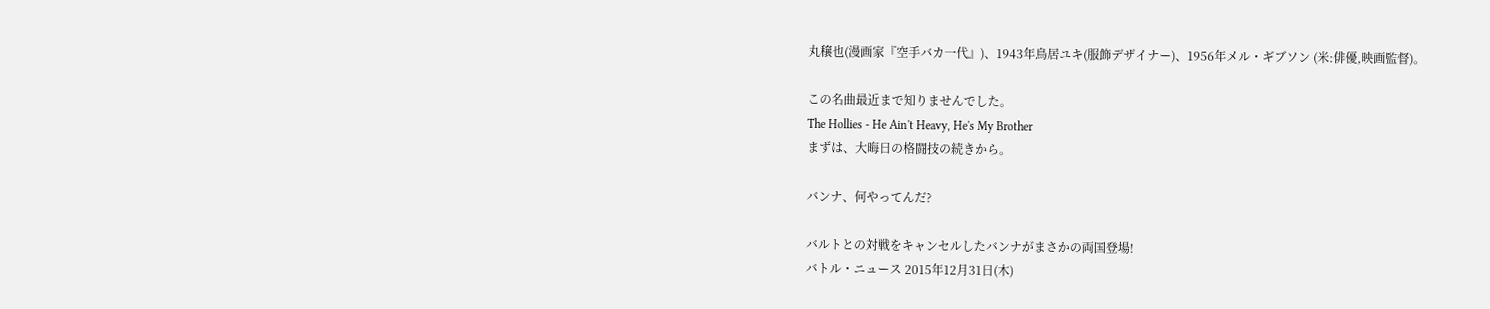丸穣也(漫画家『空手バカ一代』)、1943年鳥居ユキ(服飾デザイナー)、1956年メル・ギブソン (米:俳優,映画監督)。

この名曲最近まで知りませんでした。
The Hollies - He Ain't Heavy, He's My Brother
まずは、大晦日の格闘技の続きから。

バンナ、何やってんだ?

バルトとの対戦をキャンセルしたバンナがまさかの両国登場!
バトル・ニュース 2015年12月31日(木)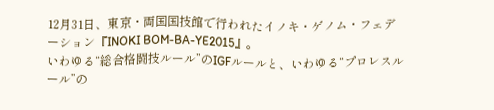12月31日、東京・両国国技館で行われたイノキ・ゲノム・フェデーション『INOKI BOM-BA-YE2015』。
いわゆる“総合格闘技ルール”のIGFルールと、いわゆる“プロレスルール”の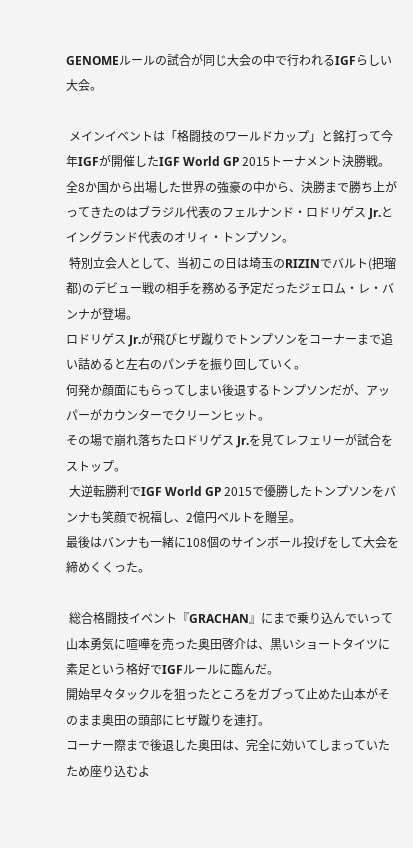GENOMEルールの試合が同じ大会の中で行われるIGFらしい大会。

 メインイベントは「格闘技のワールドカップ」と銘打って今年IGFが開催したIGF World GP 2015トーナメント決勝戦。
全8か国から出場した世界の強豪の中から、決勝まで勝ち上がってきたのはブラジル代表のフェルナンド・ロドリゲス Jr.とイングランド代表のオリィ・トンプソン。
 特別立会人として、当初この日は埼玉のRIZINでバルト(把瑠都)のデビュー戦の相手を務める予定だったジェロム・レ・バンナが登場。
ロドリゲス Jr.が飛びヒザ蹴りでトンプソンをコーナーまで追い詰めると左右のパンチを振り回していく。
何発か顔面にもらってしまい後退するトンプソンだが、アッパーがカウンターでクリーンヒット。
その場で崩れ落ちたロドリゲス Jr.を見てレフェリーが試合をストップ。
 大逆転勝利でIGF World GP 2015で優勝したトンプソンをバンナも笑顔で祝福し、2億円ベルトを贈呈。
最後はバンナも一緒に108個のサインボール投げをして大会を締めくくった。

 総合格闘技イベント『GRACHAN』にまで乗り込んでいって山本勇気に喧嘩を売った奥田啓介は、黒いショートタイツに素足という格好でIGFルールに臨んだ。
開始早々タックルを狙ったところをガブって止めた山本がそのまま奥田の頭部にヒザ蹴りを連打。
コーナー際まで後退した奥田は、完全に効いてしまっていたため座り込むよ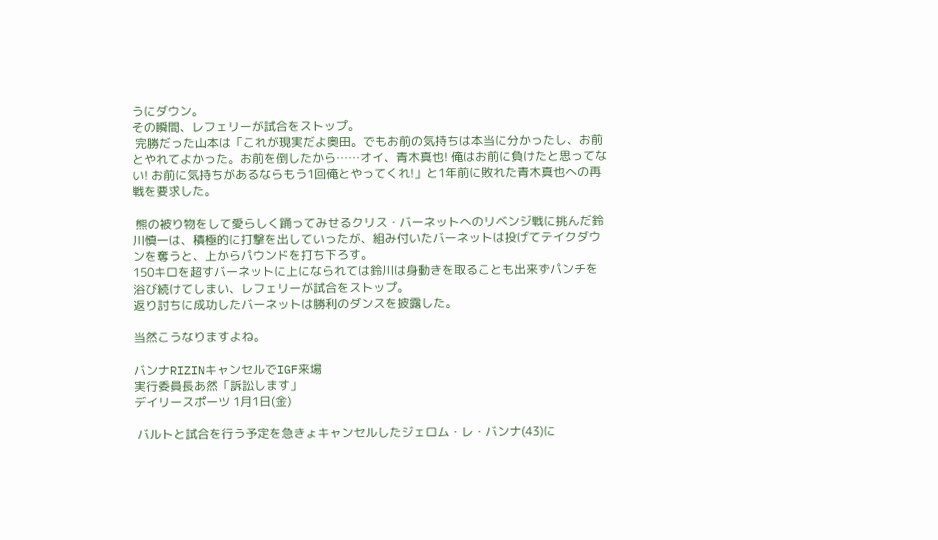うにダウン。
その瞬間、レフェリーが試合をストップ。
 完勝だった山本は「これが現実だよ奥田。でもお前の気持ちは本当に分かったし、お前とやれてよかった。お前を倒したから……オイ、青木真也! 俺はお前に負けたと思ってない! お前に気持ちがあるならもう1回俺とやってくれ!」と1年前に敗れた青木真也への再戦を要求した。

 熊の被り物をして愛らしく踊ってみせるクリス・バーネットへのリベンジ戦に挑んだ鈴川慎一は、積極的に打撃を出していったが、組み付いたバーネットは投げてテイクダウンを奪うと、上からパウンドを打ち下ろす。
150キロを超すバーネットに上になられては鈴川は身動きを取ることも出来ずパンチを浴び続けてしまい、レフェリーが試合をストップ。
返り討ちに成功したバーネットは勝利のダンスを披露した。

当然こうなりますよね。

バンナRIZINキャンセルでIGF来場
実行委員長あ然「訴訟します」
デイリースポーツ 1月1日(金)

 バルトと試合を行う予定を急きょキャンセルしたジェロム・レ・バンナ(43)に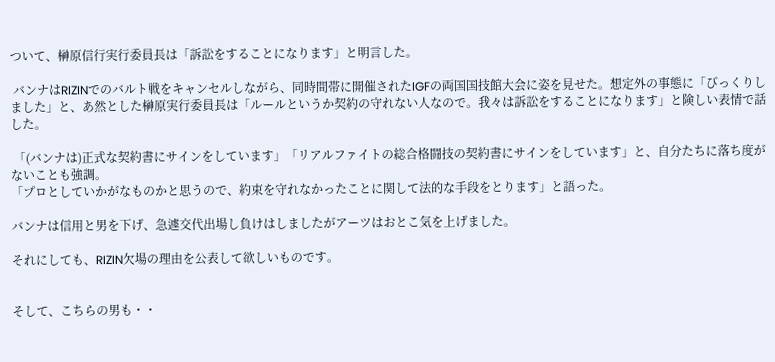ついて、榊原信行実行委員長は「訴訟をすることになります」と明言した。

 バンナはRIZINでのバルト戦をキャンセルしながら、同時間帯に開催されたIGFの両国国技館大会に姿を見せた。想定外の事態に「びっくりしました」と、あ然とした榊原実行委員長は「ルールというか契約の守れない人なので。我々は訴訟をすることになります」と険しい表情で話した。

 「(バンナは)正式な契約書にサインをしています」「リアルファイトの総合格闘技の契約書にサインをしています」と、自分たちに落ち度がないことも強調。
「プロとしていかがなものかと思うので、約束を守れなかったことに関して法的な手段をとります」と語った。

バンナは信用と男を下げ、急遽交代出場し負けはしましたがアーツはおとこ気を上げました。

それにしても、RIZIN欠場の理由を公表して欲しいものです。


そして、こちらの男も・・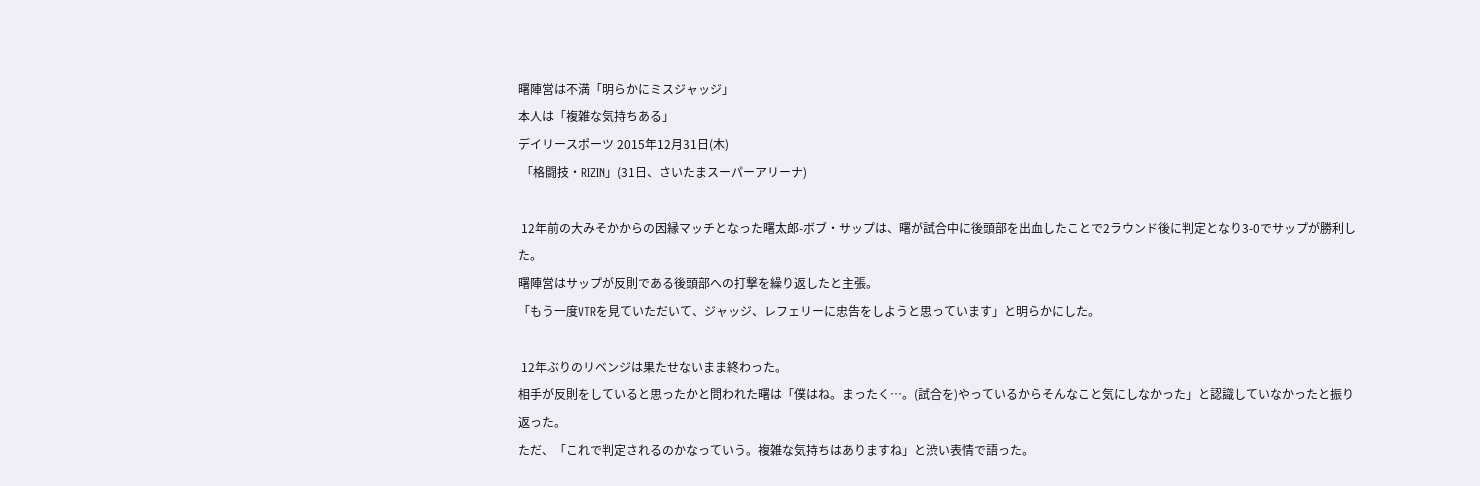曙陣営は不満「明らかにミスジャッジ」
本人は「複雑な気持ちある」
デイリースポーツ 2015年12月31日(木)
 「格闘技・RIZIN」(31日、さいたまスーパーアリーナ)

 12年前の大みそかからの因縁マッチとなった曙太郎-ボブ・サップは、曙が試合中に後頭部を出血したことで2ラウンド後に判定となり3-0でサップが勝利した。
曙陣営はサップが反則である後頭部への打撃を繰り返したと主張。
「もう一度VTRを見ていただいて、ジャッジ、レフェリーに忠告をしようと思っています」と明らかにした。

 12年ぶりのリベンジは果たせないまま終わった。
相手が反則をしていると思ったかと問われた曙は「僕はね。まったく…。(試合を)やっているからそんなこと気にしなかった」と認識していなかったと振り返った。
ただ、「これで判定されるのかなっていう。複雑な気持ちはありますね」と渋い表情で語った。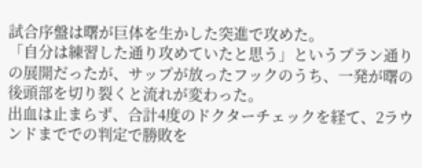試合序盤は曙が巨体を生かした突進で攻めた。
「自分は練習した通り攻めていたと思う」というプラン通りの展開だったが、サップが放ったフックのうち、一発が曙の後頭部を切り裂くと流れが変わった。
出血は止まらず、合計4度のドクターチェックを経て、2ラウンドまででの判定で勝敗を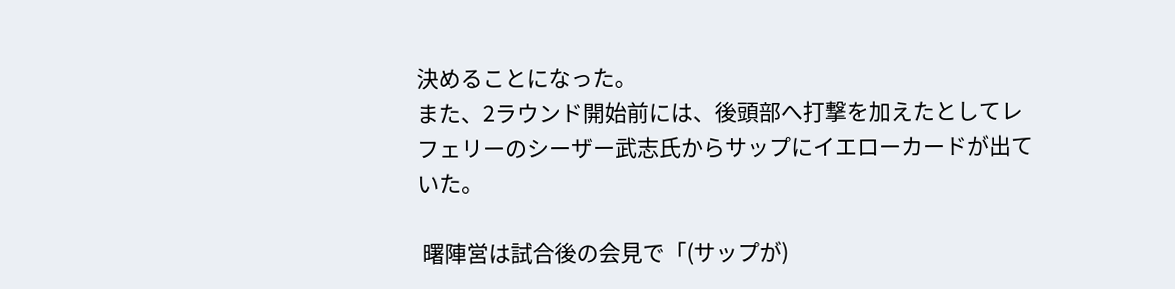決めることになった。
また、2ラウンド開始前には、後頭部へ打撃を加えたとしてレフェリーのシーザー武志氏からサップにイエローカードが出ていた。

 曙陣営は試合後の会見で「(サップが)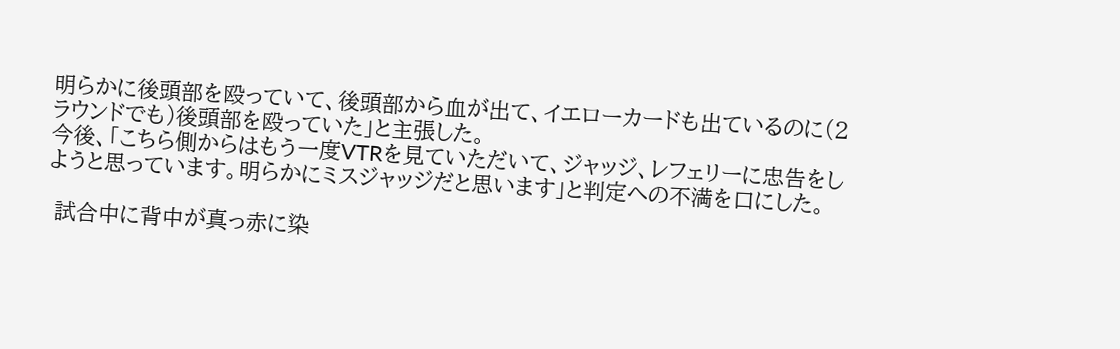明らかに後頭部を殴っていて、後頭部から血が出て、イエローカードも出ているのに(2ラウンドでも)後頭部を殴っていた」と主張した。
今後、「こちら側からはもう一度VTRを見ていただいて、ジャッジ、レフェリーに忠告をしようと思っています。明らかにミスジャッジだと思います」と判定への不満を口にした。

 試合中に背中が真っ赤に染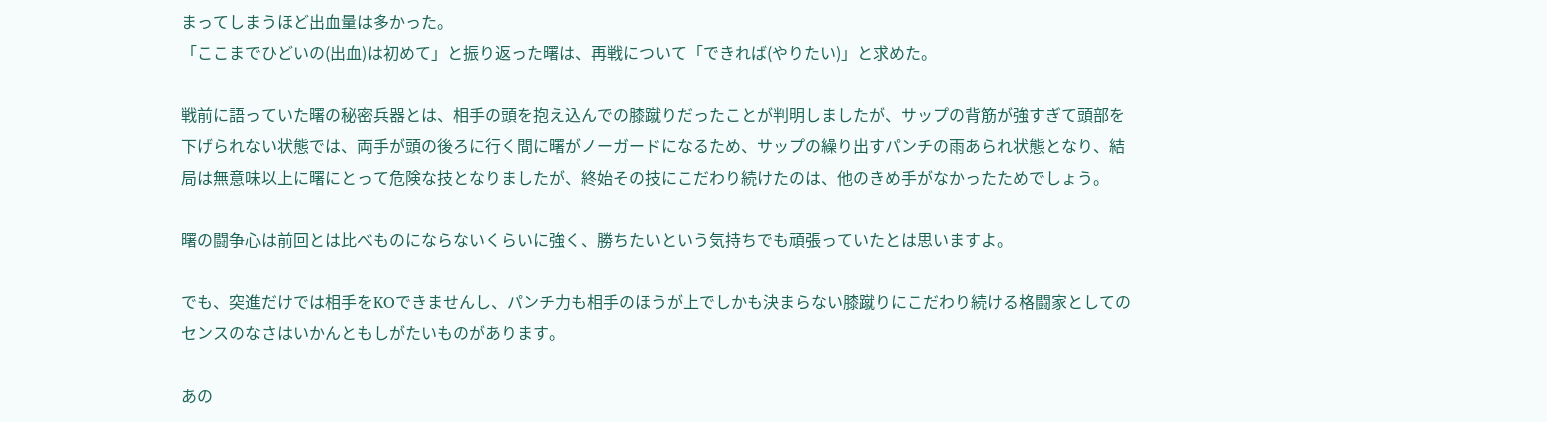まってしまうほど出血量は多かった。
「ここまでひどいの(出血)は初めて」と振り返った曙は、再戦について「できれば(やりたい)」と求めた。

戦前に語っていた曙の秘密兵器とは、相手の頭を抱え込んでの膝蹴りだったことが判明しましたが、サップの背筋が強すぎて頭部を下げられない状態では、両手が頭の後ろに行く間に曙がノーガードになるため、サップの繰り出すパンチの雨あられ状態となり、結局は無意味以上に曙にとって危険な技となりましたが、終始その技にこだわり続けたのは、他のきめ手がなかったためでしょう。

曙の闘争心は前回とは比べものにならないくらいに強く、勝ちたいという気持ちでも頑張っていたとは思いますよ。

でも、突進だけでは相手をKOできませんし、パンチ力も相手のほうが上でしかも決まらない膝蹴りにこだわり続ける格闘家としてのセンスのなさはいかんともしがたいものがあります。

あの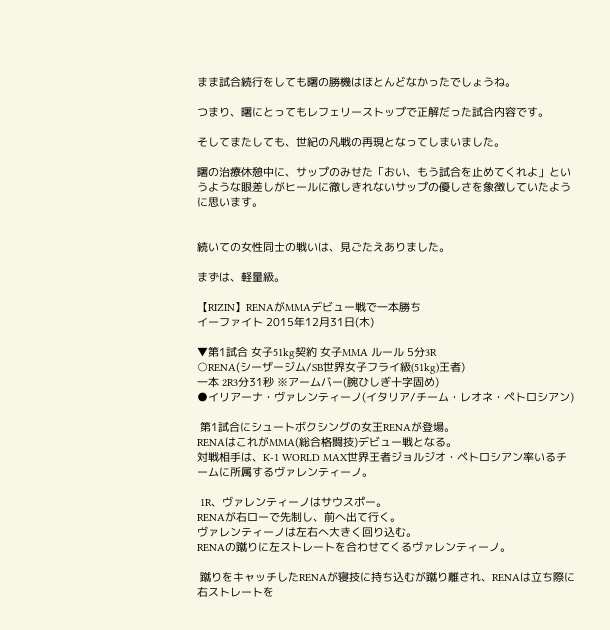まま試合続行をしても曙の勝機はほとんどなかったでしょうね。

つまり、曙にとってもレフェリーストップで正解だった試合内容です。

そしてまたしても、世紀の凡戦の再現となってしまいました。

曙の治療休憩中に、サップのみせた「おい、もう試合を止めてくれよ」というような眼差しがヒールに徹しきれないサップの優しさを象徴していたように思います。


続いての女性同士の戦いは、見ごたえありました。

まずは、軽量級。

【RIZIN】RENAがMMAデビュー戦で一本勝ち
イーファイト 2015年12月31日(木)

▼第1試合 女子51kg契約 女子MMA ルール 5分3R
○RENA(シーザージム/SB世界女子フライ級(51kg)王者)
一本 2R3分31秒 ※アームバー(腕ひしぎ十字固め)
●イリアーナ・ヴァレンティーノ(イタリア/チーム・レオネ・ペトロシアン)

 第1試合にシュートボクシングの女王RENAが登場。
RENAはこれがMMA(総合格闘技)デビュー戦となる。
対戦相手は、K-1 WORLD MAX世界王者ジョルジオ・ペトロシアン率いるチームに所属するヴァレンティーノ。

 1R、ヴァレンティーノはサウスポー。
RENAが右ローで先制し、前へ出て行く。
ヴァレンティーノは左右へ大きく回り込む。
RENAの蹴りに左ストレートを合わせてくるヴァレンティーノ。

 蹴りをキャッチしたRENAが寝技に持ち込むが蹴り離され、RENAは立ち際に右ストレートを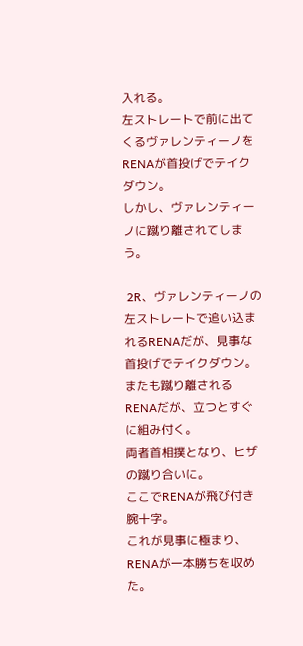入れる。
左ストレートで前に出てくるヴァレンティーノをRENAが首投げでテイクダウン。
しかし、ヴァレンティーノに蹴り離されてしまう。

 2R、ヴァレンティーノの左ストレートで追い込まれるRENAだが、見事な首投げでテイクダウン。
またも蹴り離されるRENAだが、立つとすぐに組み付く。
両者首相撲となり、ヒザの蹴り合いに。
ここでRENAが飛び付き腕十字。
これが見事に極まり、RENAが一本勝ちを収めた。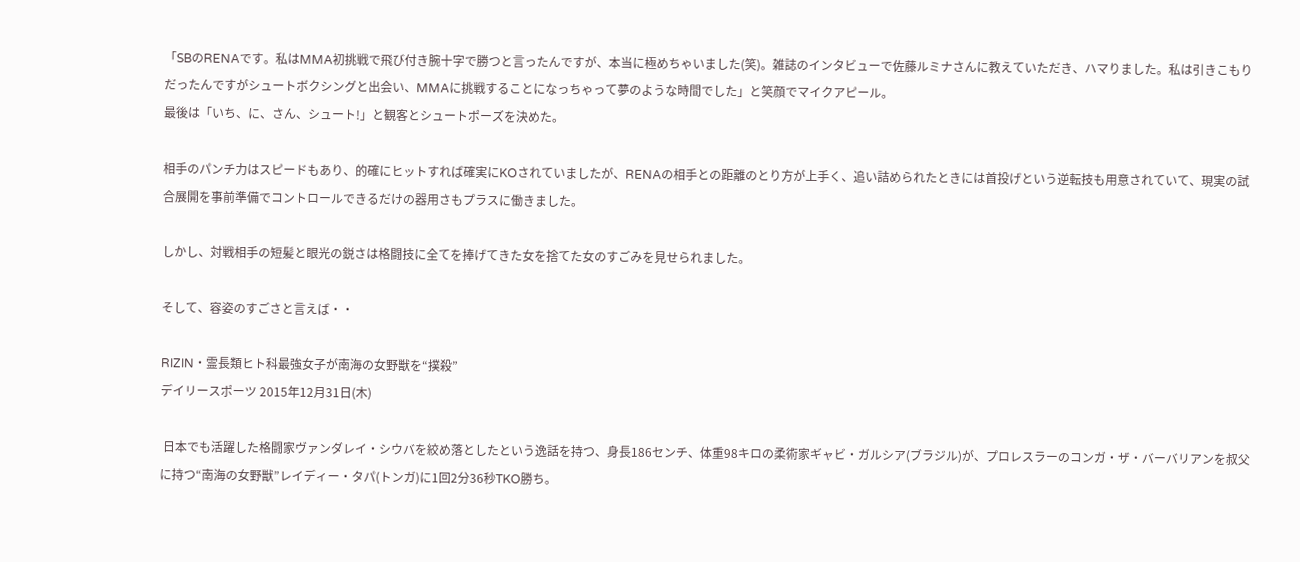「SBのRENAです。私はMMA初挑戦で飛び付き腕十字で勝つと言ったんですが、本当に極めちゃいました(笑)。雑誌のインタビューで佐藤ルミナさんに教えていただき、ハマりました。私は引きこもりだったんですがシュートボクシングと出会い、MMAに挑戦することになっちゃって夢のような時間でした」と笑顔でマイクアピール。
最後は「いち、に、さん、シュート!」と観客とシュートポーズを決めた。

相手のパンチ力はスピードもあり、的確にヒットすれば確実にKOされていましたが、RENAの相手との距離のとり方が上手く、追い詰められたときには首投げという逆転技も用意されていて、現実の試合展開を事前準備でコントロールできるだけの器用さもプラスに働きました。

しかし、対戦相手の短髪と眼光の鋭さは格闘技に全てを捧げてきた女を捨てた女のすごみを見せられました。

そして、容姿のすごさと言えば・・

RIZIN・霊長類ヒト科最強女子が南海の女野獣を“撲殺”
デイリースポーツ 2015年12月31日(木)

 日本でも活躍した格闘家ヴァンダレイ・シウバを絞め落としたという逸話を持つ、身長186センチ、体重98キロの柔術家ギャビ・ガルシア(ブラジル)が、プロレスラーのコンガ・ザ・バーバリアンを叔父に持つ“南海の女野獣”レイディー・タパ(トンガ)に1回2分36秒TKO勝ち。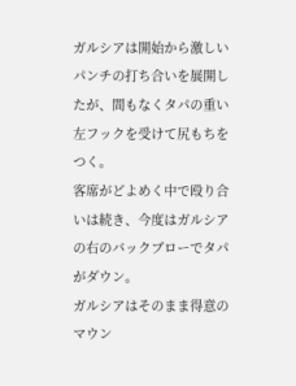ガルシアは開始から激しいパンチの打ち合いを展開したが、間もなくタパの重い左フックを受けて尻もちをつく。
客席がどよめく中で殴り合いは続き、今度はガルシアの右のバックブローでタパがダウン。
ガルシアはそのまま得意のマウン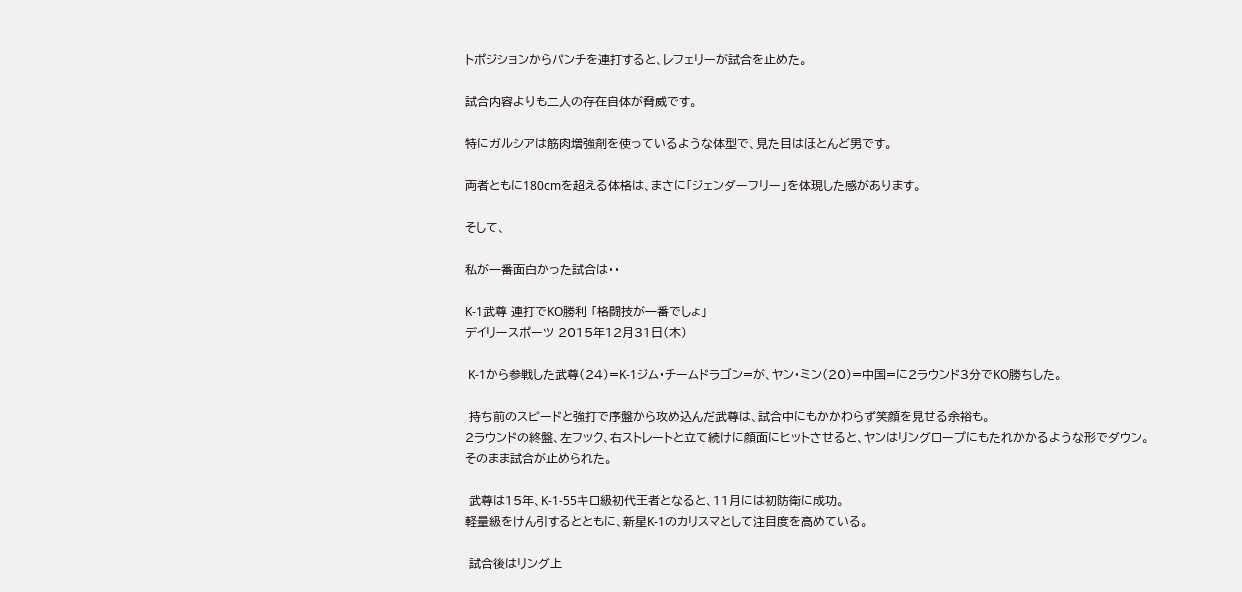トポジションからパンチを連打すると、レフェリーが試合を止めた。

試合内容よりも二人の存在自体が脅威です。

特にガルシアは筋肉増強剤を使っているような体型で、見た目はほとんど男です。

両者ともに180cmを超える体格は、まさに「ジェンダーフリー」を体現した感があります。

そして、

私が一番面白かった試合は・・

K-1武尊 連打でKO勝利 「格闘技が一番でしょ」
デイリースポーツ 2015年12月31日(木)

 K-1から参戦した武尊(24)=K-1ジム・チームドラゴン=が、ヤン・ミン(20)=中国=に2ラウンド3分でKO勝ちした。

 持ち前のスピードと強打で序盤から攻め込んだ武尊は、試合中にもかかわらず笑顔を見せる余裕も。
2ラウンドの終盤、左フック、右ストレートと立て続けに顔面にヒットさせると、ヤンはリングロープにもたれかかるような形でダウン。
そのまま試合が止められた。

 武尊は15年、K-1-55キロ級初代王者となると、11月には初防衛に成功。
軽量級をけん引するとともに、新星K-1のカリスマとして注目度を高めている。

 試合後はリング上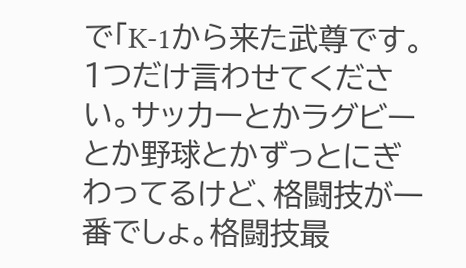で「K-1から来た武尊です。1つだけ言わせてください。サッカーとかラグビーとか野球とかずっとにぎわってるけど、格闘技が一番でしょ。格闘技最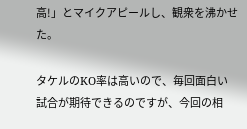高!」とマイクアピールし、観衆を沸かせた。

タケルのKO率は高いので、毎回面白い試合が期待できるのですが、今回の相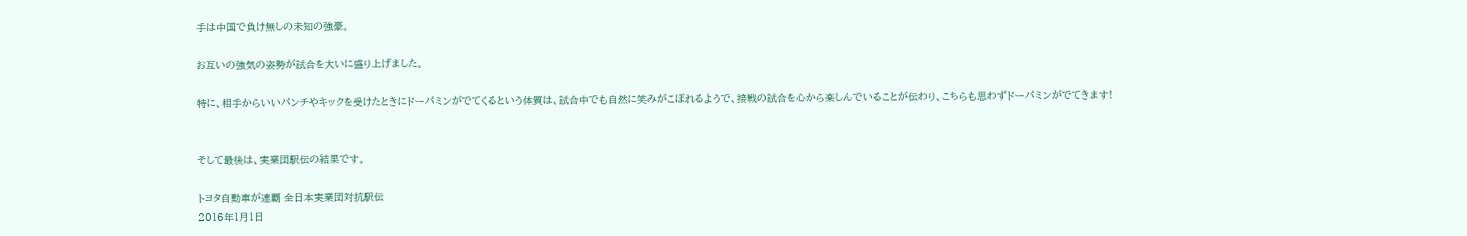手は中国で負け無しの未知の強豪。

お互いの強気の姿勢が試合を大いに盛り上げました。

特に、相手からいいパンチやキックを受けたときにドーパミンがでてくるという体質は、試合中でも自然に笑みがこぼれるようで、接戦の試合を心から楽しんでいることが伝わり、こちらも思わずドーパミンがでてきます!


そして最後は、実業団駅伝の結果です。

トヨタ自動車が連覇 全日本実業団対抗駅伝
2016年1月1日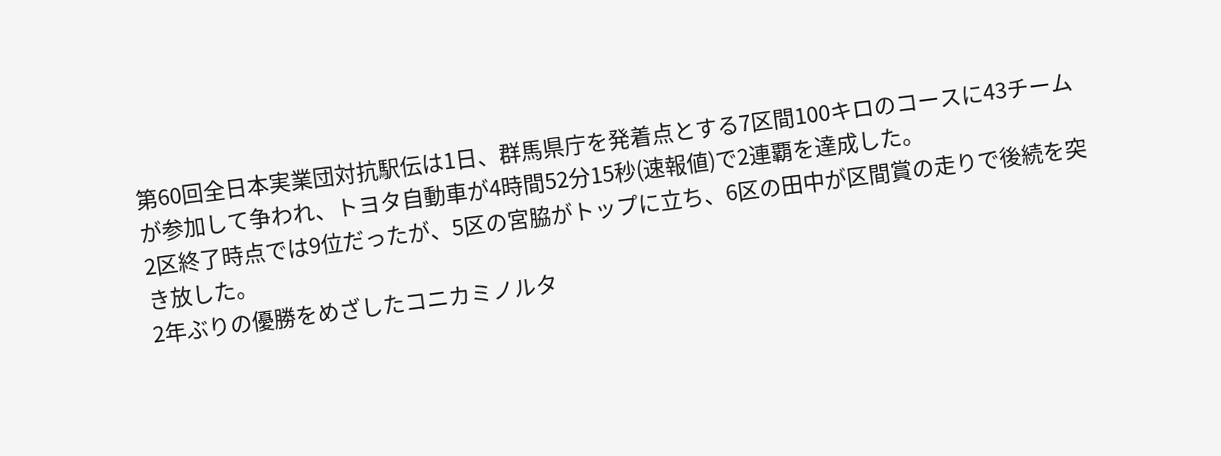第60回全日本実業団対抗駅伝は1日、群馬県庁を発着点とする7区間100キロのコースに43チームが参加して争われ、トヨタ自動車が4時間52分15秒(速報値)で2連覇を達成した。
2区終了時点では9位だったが、5区の宮脇がトップに立ち、6区の田中が区間賞の走りで後続を突き放した。
2年ぶりの優勝をめざしたコニカミノルタ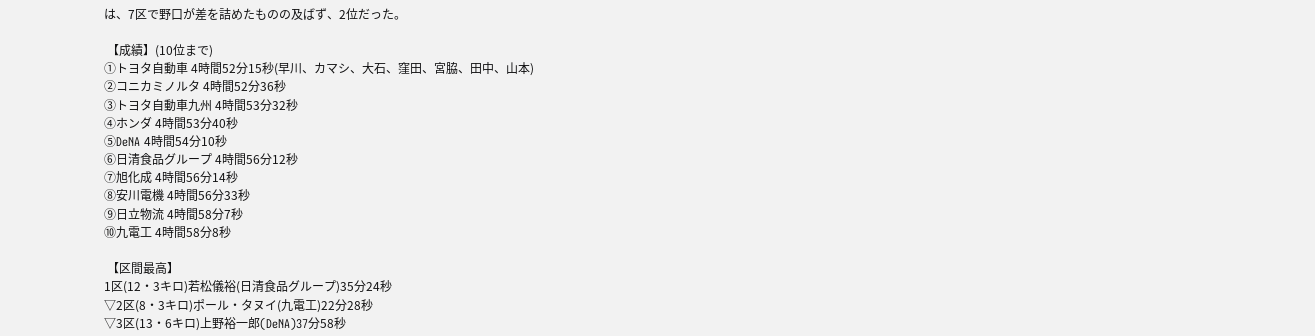は、7区で野口が差を詰めたものの及ばず、2位だった。

 【成績】(10位まで)
①トヨタ自動車 4時間52分15秒(早川、カマシ、大石、窪田、宮脇、田中、山本)
②コニカミノルタ 4時間52分36秒
③トヨタ自動車九州 4時間53分32秒
④ホンダ 4時間53分40秒
⑤DeNA 4時間54分10秒
⑥日清食品グループ 4時間56分12秒
⑦旭化成 4時間56分14秒
⑧安川電機 4時間56分33秒
⑨日立物流 4時間58分7秒
⑩九電工 4時間58分8秒

 【区間最高】
1区(12・3キロ)若松儀裕(日清食品グループ)35分24秒
▽2区(8・3キロ)ポール・タヌイ(九電工)22分28秒
▽3区(13・6キロ)上野裕一郎(DeNA)37分58秒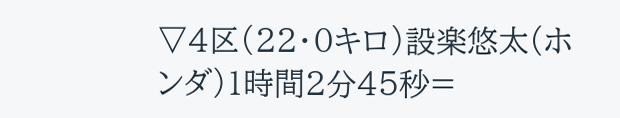▽4区(22・0キロ)設楽悠太(ホンダ)1時間2分45秒=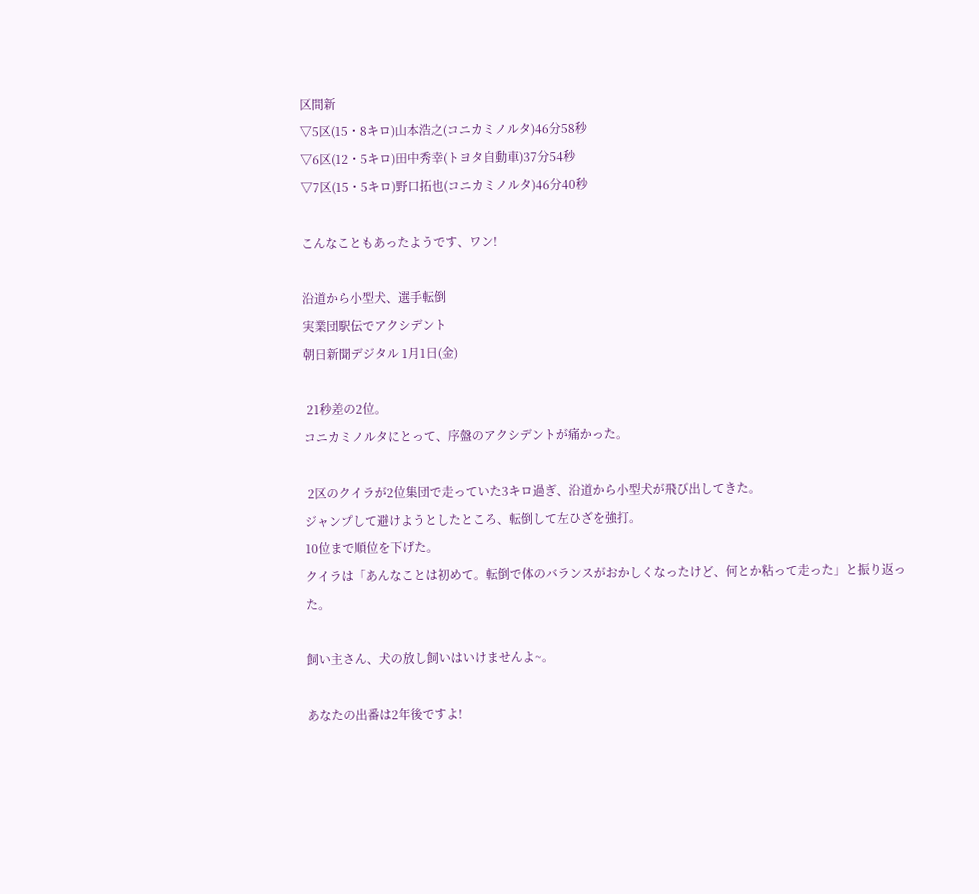区間新
▽5区(15・8キロ)山本浩之(コニカミノルタ)46分58秒
▽6区(12・5キロ)田中秀幸(トヨタ自動車)37分54秒
▽7区(15・5キロ)野口拓也(コニカミノルタ)46分40秒

こんなこともあったようです、ワン!

沿道から小型犬、選手転倒
実業団駅伝でアクシデント
朝日新聞デジタル 1月1日(金)

 21秒差の2位。
コニカミノルタにとって、序盤のアクシデントが痛かった。

 2区のクイラが2位集団で走っていた3キロ過ぎ、沿道から小型犬が飛び出してきた。
ジャンプして避けようとしたところ、転倒して左ひざを強打。
10位まで順位を下げた。
クイラは「あんなことは初めて。転倒で体のバランスがおかしくなったけど、何とか粘って走った」と振り返った。

飼い主さん、犬の放し飼いはいけませんよ~。

あなたの出番は2年後ですよ!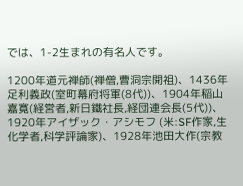では、1-2生まれの有名人です。

1200年道元禅師(禅僧,曹洞宗開祖)、1436年足利義政(室町幕府将軍(8代))、1904年稲山嘉寛(経営者,新日鐵社長,経団連会長(5代))、1920年アイザック・アシモフ (米:SF作家,生化学者,科学評論家)、1928年池田大作(宗教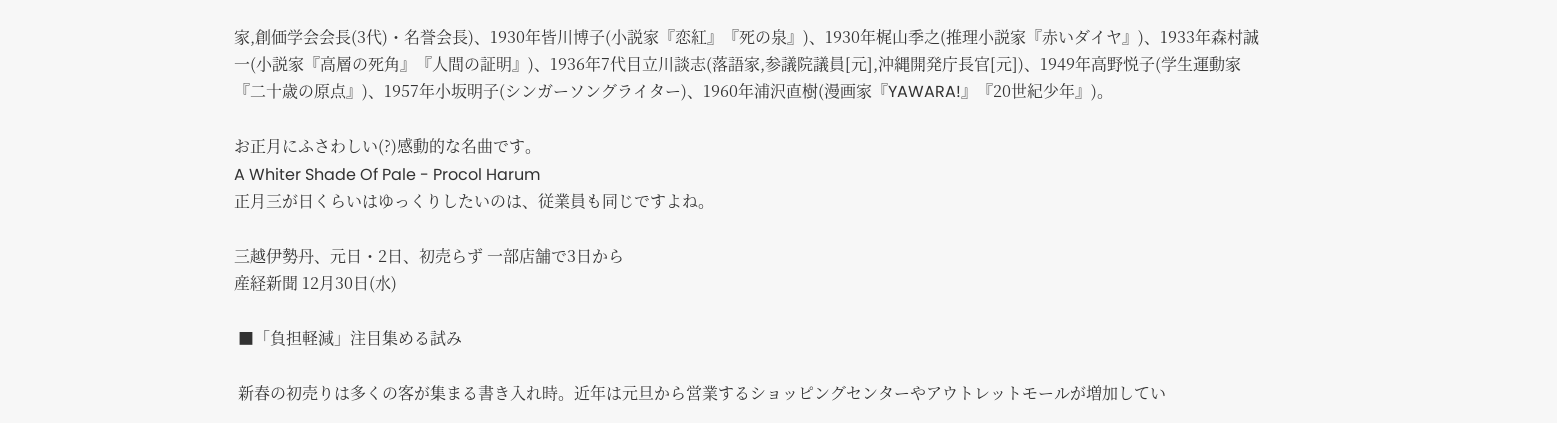家,創価学会会長(3代)・名誉会長)、1930年皆川博子(小説家『恋紅』『死の泉』)、1930年梶山季之(推理小説家『赤いダイヤ』)、1933年森村誠一(小説家『高層の死角』『人間の証明』)、1936年7代目立川談志(落語家,参議院議員[元],沖縄開発庁長官[元])、1949年高野悦子(学生運動家『二十歳の原点』)、1957年小坂明子(シンガーソングライター)、1960年浦沢直樹(漫画家『YAWARA!』『20世紀少年』)。

お正月にふさわしい(?)感動的な名曲です。
A Whiter Shade Of Pale - Procol Harum
正月三が日くらいはゆっくりしたいのは、従業員も同じですよね。

三越伊勢丹、元日・2日、初売らず 一部店舗で3日から
産経新聞 12月30日(水)

 ■「負担軽減」注目集める試み

 新春の初売りは多くの客が集まる書き入れ時。近年は元旦から営業するショッピングセンターやアウトレットモールが増加してい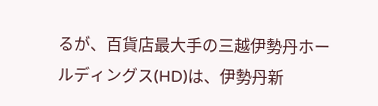るが、百貨店最大手の三越伊勢丹ホールディングス(HD)は、伊勢丹新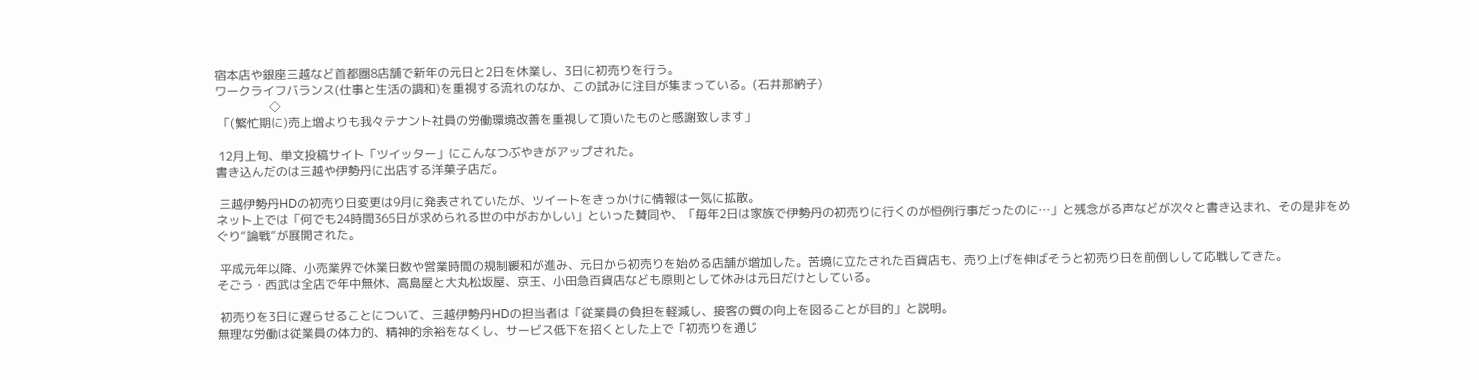宿本店や銀座三越など首都圏8店舗で新年の元日と2日を休業し、3日に初売りを行う。
ワークライフバランス(仕事と生活の調和)を重視する流れのなか、この試みに注目が集まっている。(石井那納子)
                  ◇
 「(繁忙期に)売上増よりも我々テナント社員の労働環境改善を重視して頂いたものと感謝致します」

 12月上旬、単文投稿サイト「ツイッター」にこんなつぶやきがアップされた。
書き込んだのは三越や伊勢丹に出店する洋菓子店だ。

 三越伊勢丹HDの初売り日変更は9月に発表されていたが、ツイートをきっかけに情報は一気に拡散。
ネット上では「何でも24時間365日が求められる世の中がおかしい」といった賛同や、「毎年2日は家族で伊勢丹の初売りに行くのが恒例行事だったのに…」と残念がる声などが次々と書き込まれ、その是非をめぐり“論戦”が展開された。

 平成元年以降、小売業界で休業日数や営業時間の規制緩和が進み、元日から初売りを始める店舗が増加した。苦境に立たされた百貨店も、売り上げを伸ばそうと初売り日を前倒しして応戦してきた。
そごう・西武は全店で年中無休、高島屋と大丸松坂屋、京王、小田急百貨店なども原則として休みは元日だけとしている。

 初売りを3日に遅らせることについて、三越伊勢丹HDの担当者は「従業員の負担を軽減し、接客の質の向上を図ることが目的」と説明。
無理な労働は従業員の体力的、精神的余裕をなくし、サービス低下を招くとした上で「初売りを通じ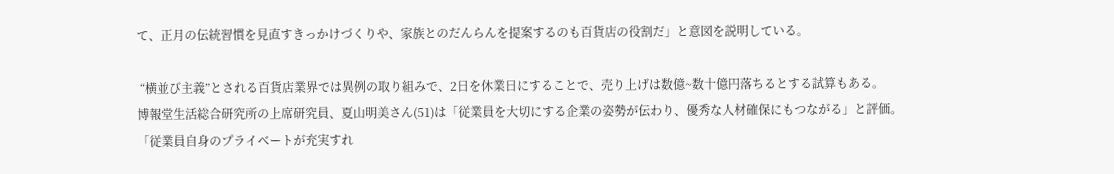て、正月の伝統習慣を見直すきっかけづくりや、家族とのだんらんを提案するのも百貨店の役割だ」と意図を説明している。

 “横並び主義”とされる百貨店業界では異例の取り組みで、2日を休業日にすることで、売り上げは数億~数十億円落ちるとする試算もある。
博報堂生活総合研究所の上席研究員、夏山明美さん(51)は「従業員を大切にする企業の姿勢が伝わり、優秀な人材確保にもつながる」と評価。
「従業員自身のプライベートが充実すれ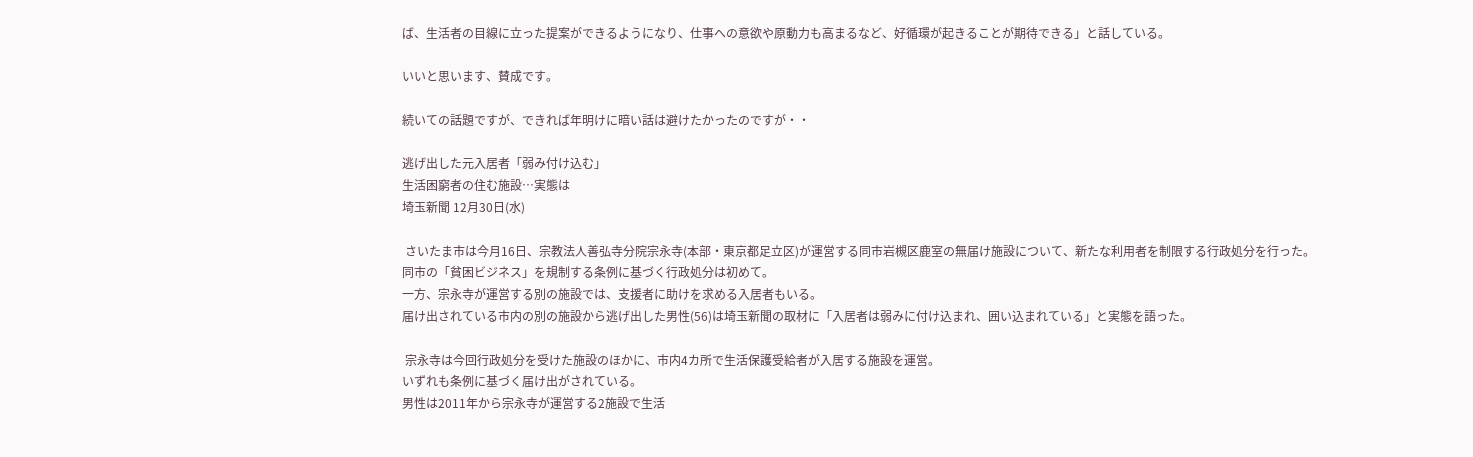ば、生活者の目線に立った提案ができるようになり、仕事への意欲や原動力も高まるなど、好循環が起きることが期待できる」と話している。

いいと思います、賛成です。

続いての話題ですが、できれば年明けに暗い話は避けたかったのですが・・

逃げ出した元入居者「弱み付け込む」
生活困窮者の住む施設…実態は
埼玉新聞 12月30日(水)

 さいたま市は今月16日、宗教法人善弘寺分院宗永寺(本部・東京都足立区)が運営する同市岩槻区鹿室の無届け施設について、新たな利用者を制限する行政処分を行った。
同市の「貧困ビジネス」を規制する条例に基づく行政処分は初めて。
一方、宗永寺が運営する別の施設では、支援者に助けを求める入居者もいる。
届け出されている市内の別の施設から逃げ出した男性(56)は埼玉新聞の取材に「入居者は弱みに付け込まれ、囲い込まれている」と実態を語った。

 宗永寺は今回行政処分を受けた施設のほかに、市内4カ所で生活保護受給者が入居する施設を運営。
いずれも条例に基づく届け出がされている。
男性は2011年から宗永寺が運営する2施設で生活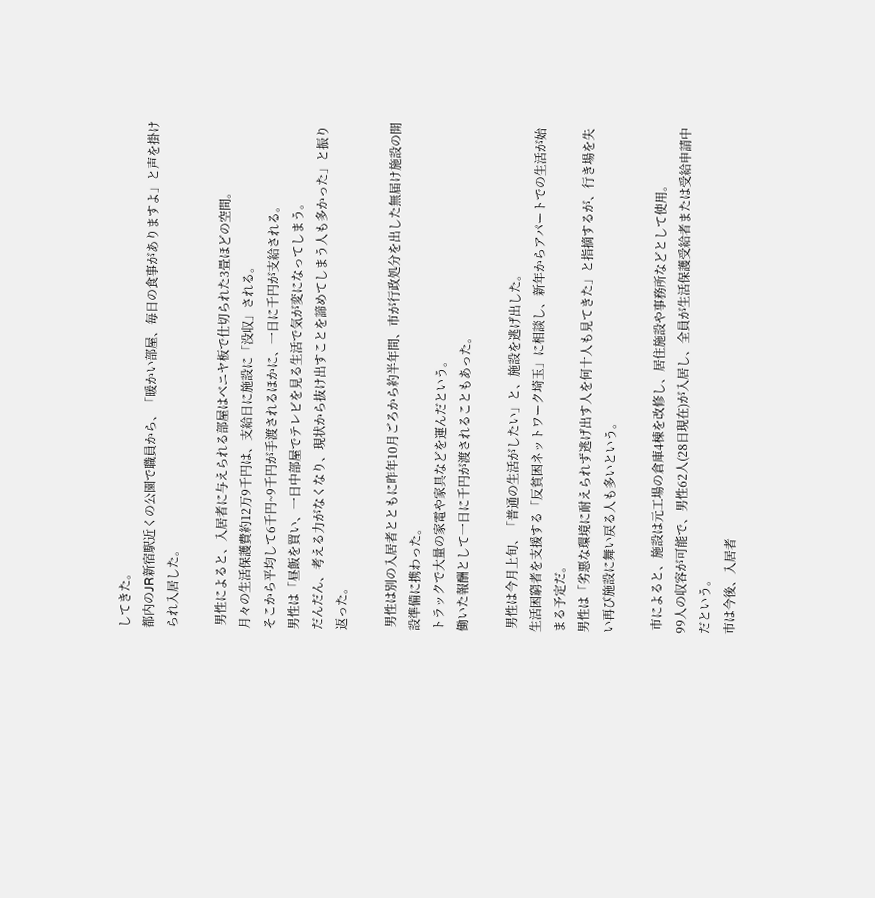してきた。
都内のJR新宿駅近くの公園で職員から、「暖かい部屋、毎日の食事がありますよ」と声を掛けられ入居した。

 男性によると、入居者に与えられる部屋はベニヤ板で仕切られた3畳ほどの空間。
月々の生活保護費約12万9千円は、支給日に施設に「没収」される。
そこから平均して6千円~9千円が手渡されるほかに、一日に千円が支給される。
男性は「昼飯を買い、一日中部屋でテレビを見る生活で気が変になってしまう。
だんだん、考える力がなくなり、現状から抜け出すことを諦めてしまう人も多かった」と振り返った。

 男性は別の入居者とともに昨年10月ごろから約半年間、市が行政処分を出した無届け施設の開設準備に携わった。
トラックで大量の家電や家具などを運んだという。
働いた報酬として一日に千円が渡されることもあった。

 男性は今月上旬、「普通の生活がしたい」と、施設を逃げ出した。
生活困窮者を支援する「反貧困ネットワーク埼玉」に相談し、新年からアパートでの生活が始まる予定だ。
男性は「劣悪な環境に耐えられず逃げ出す人を何十人も見てきた」と指摘するが、行き場を失い再び施設に舞い戻る人も多いという。

 市によると、施設は元工場の倉庫4棟を改修し、居住施設や事務所などとして使用。
99人の収容が可能で、男性62人(28日現在)が入居し、全員が生活保護受給者または受給申請中だという。
市は今後、入居者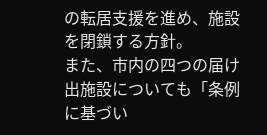の転居支援を進め、施設を閉鎖する方針。
また、市内の四つの届け出施設についても「条例に基づい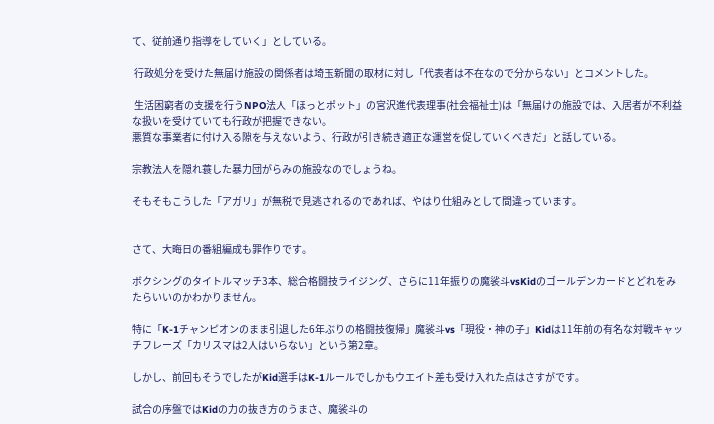て、従前通り指導をしていく」としている。

 行政処分を受けた無届け施設の関係者は埼玉新聞の取材に対し「代表者は不在なので分からない」とコメントした。

 生活困窮者の支援を行うNPO法人「ほっとポット」の宮沢進代表理事(社会福祉士)は「無届けの施設では、入居者が不利益な扱いを受けていても行政が把握できない。
悪質な事業者に付け入る隙を与えないよう、行政が引き続き適正な運営を促していくべきだ」と話している。

宗教法人を隠れ蓑した暴力団がらみの施設なのでしょうね。

そもそもこうした「アガリ」が無税で見逃されるのであれば、やはり仕組みとして間違っています。


さて、大晦日の番組編成も罪作りです。

ボクシングのタイトルマッチ3本、総合格闘技ライジング、さらに11年振りの魔裟斗vsKidのゴールデンカードとどれをみたらいいのかわかりません。

特に「K-1チャンピオンのまま引退した6年ぶりの格闘技復帰」魔裟斗vs「現役・神の子」Kidは11年前の有名な対戦キャッチフレーズ「カリスマは2人はいらない」という第2章。

しかし、前回もそうでしたがKid選手はK-1ルールでしかもウエイト差も受け入れた点はさすがです。

試合の序盤ではKidの力の抜き方のうまさ、魔裟斗の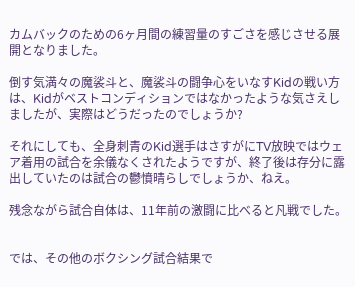カムバックのための6ヶ月間の練習量のすごさを感じさせる展開となりました。

倒す気満々の魔裟斗と、魔裟斗の闘争心をいなすKidの戦い方は、Kidがベストコンディションではなかったような気さえしましたが、実際はどうだったのでしょうか?

それにしても、全身刺青のKid選手はさすがにTV放映ではウェア着用の試合を余儀なくされたようですが、終了後は存分に露出していたのは試合の鬱憤晴らしでしょうか、ねえ。

残念ながら試合自体は、11年前の激闘に比べると凡戦でした。


では、その他のボクシング試合結果で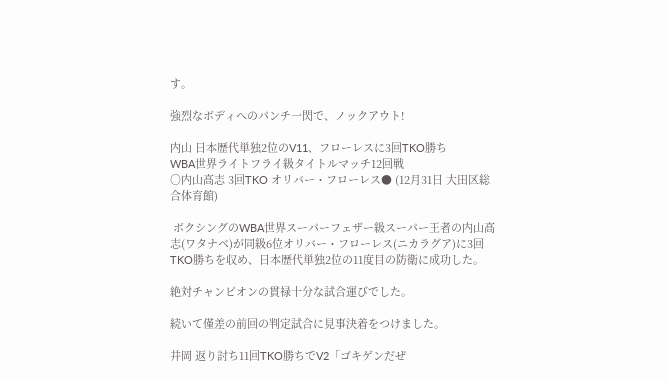す。

強烈なボディへのパンチ一閃で、ノックアウト!

内山 日本歴代単独2位のV11、フローレスに3回TKO勝ち
WBA世界ライトフライ級タイトルマッチ12回戦
○内山高志 3回TKO オリバー・フローレス● (12月31日 大田区総合体育館)

 ボクシングのWBA世界スーパーフェザー級スーパー王者の内山高志(ワタナベ)が同級6位オリバー・フローレス(ニカラグア)に3回TKO勝ちを収め、日本歴代単独2位の11度目の防衛に成功した。

絶対チャンピオンの貫禄十分な試合運びでした。

続いて僅差の前回の判定試合に見事決着をつけました。

井岡 返り討ち11回TKO勝ちでV2「ゴキゲンだぜ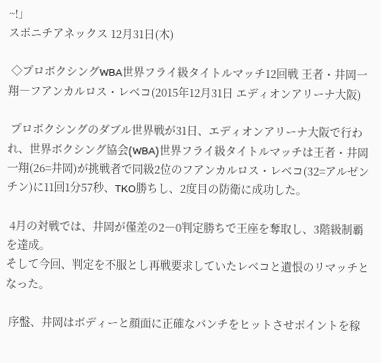~!」
スポニチアネックス 12月31日(木)

 ◇プロボクシングWBA世界フライ級タイトルマッチ12回戦 王者・井岡一翔―フアンカルロス・レベコ(2015年12月31日 エディオンアリーナ大阪)

 プロボクシングのダブル世界戦が31日、エディオンアリーナ大阪で行われ、世界ボクシング協会(WBA)世界フライ級タイトルマッチは王者・井岡一翔(26=井岡)が挑戦者で同級2位のフアンカルロス・レベコ(32=アルゼンチン)に11回1分57秒、TKO勝ちし、2度目の防衛に成功した。

 4月の対戦では、井岡が僅差の2―0判定勝ちで王座を奪取し、3階級制覇を達成。
そして今回、判定を不服とし再戦要求していたレベコと遺恨のリマッチとなった。

 序盤、井岡はボディーと顔面に正確なパンチをヒットさせポイントを稼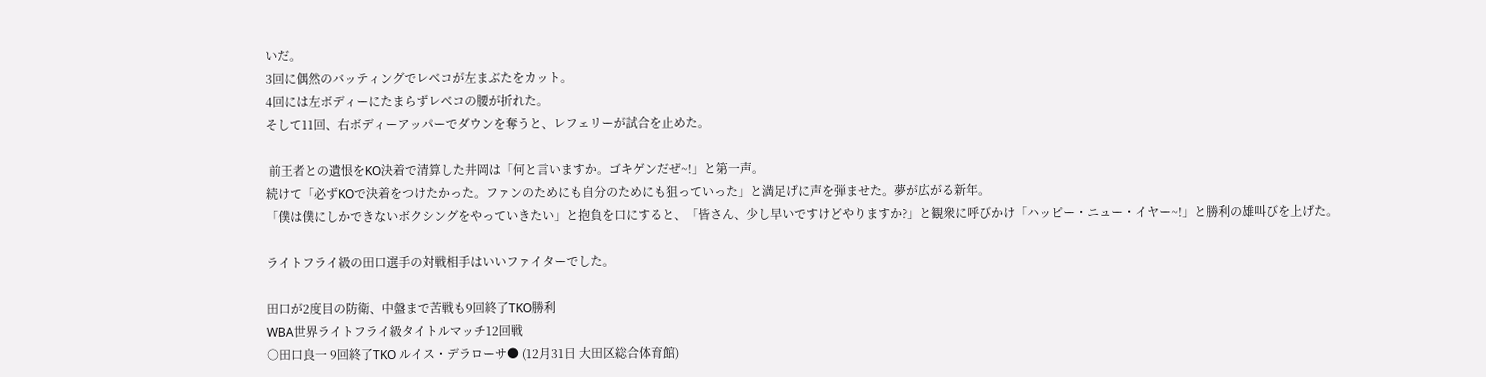いだ。
3回に偶然のバッティングでレベコが左まぶたをカット。
4回には左ボディーにたまらずレベコの腰が折れた。
そして11回、右ボディーアッパーでダウンを奪うと、レフェリーが試合を止めた。

 前王者との遺恨をKO決着で清算した井岡は「何と言いますか。ゴキゲンだぜ~!」と第一声。
続けて「必ずKOで決着をつけたかった。ファンのためにも自分のためにも狙っていった」と満足げに声を弾ませた。夢が広がる新年。
「僕は僕にしかできないボクシングをやっていきたい」と抱負を口にすると、「皆さん、少し早いですけどやりますか?」と観衆に呼びかけ「ハッピー・ニュー・イヤー~!」と勝利の雄叫びを上げた。

ライトフライ級の田口選手の対戦相手はいいファイターでした。

田口が2度目の防衛、中盤まで苦戦も9回終了TKO勝利
WBA世界ライトフライ級タイトルマッチ12回戦
○田口良一 9回終了TKO ルイス・デラローサ● (12月31日 大田区総合体育館)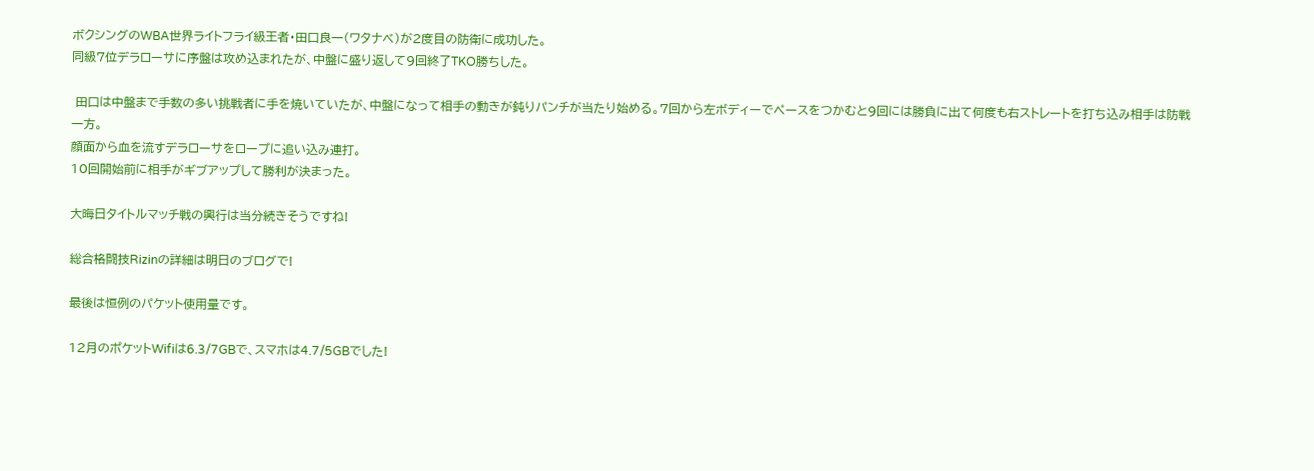ボクシングのWBA世界ライトフライ級王者・田口良一(ワタナベ)が2度目の防衛に成功した。
同級7位デラローサに序盤は攻め込まれたが、中盤に盛り返して9回終了TKO勝ちした。

 田口は中盤まで手数の多い挑戦者に手を焼いていたが、中盤になって相手の動きが鈍りパンチが当たり始める。7回から左ボディーでペースをつかむと9回には勝負に出て何度も右ストレートを打ち込み相手は防戦一方。
顔面から血を流すデラローサをロープに追い込み連打。
10回開始前に相手がギブアップして勝利が決まった。

大晦日タイトルマッチ戦の興行は当分続きそうですね!

総合格闘技Rizinの詳細は明日のブログで!

最後は恒例のパケット使用量です。

12月のポケットWifiは6.3/7GBで、スマホは4.7/5GBでした!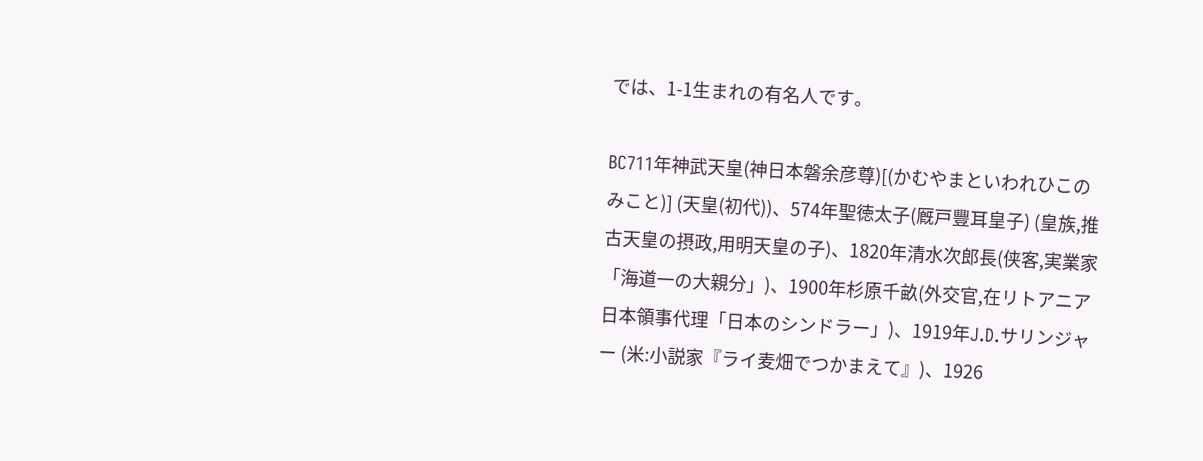では、1-1生まれの有名人です。

BC711年神武天皇(神日本磐余彦尊)[(かむやまといわれひこのみこと)] (天皇(初代))、574年聖徳太子(厩戸豐耳皇子) (皇族,推古天皇の摂政,用明天皇の子)、1820年清水次郎長(侠客,実業家「海道一の大親分」)、1900年杉原千畝(外交官,在リトアニア日本領事代理「日本のシンドラー」)、1919年J.D.サリンジャー (米:小説家『ライ麦畑でつかまえて』)、1926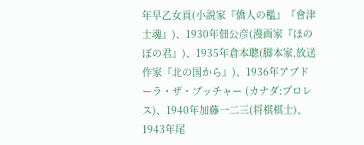年早乙女貢(小説家『僑人の檻』『會津士魂』)、1930年佃公彦(漫画家『ほのぼの君』)、1935年倉本聰(脚本家,放送作家『北の国から』)、1936年アブドーラ・ザ・ブッチャー (カナダ:プロレス)、1940年加藤一二三(将棋棋士)、1943年尾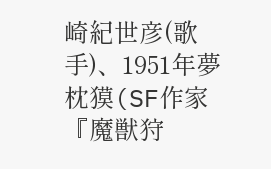崎紀世彦(歌手)、1951年夢枕獏(SF作家『魔獣狩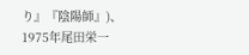り』『陰陽師』)、1975年尾田栄一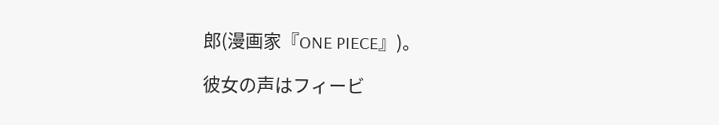郎(漫画家『ONE PIECE』)。

彼女の声はフィービ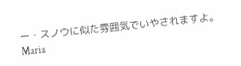ー・スノウに似た雰囲気でいやされますよ。
Maria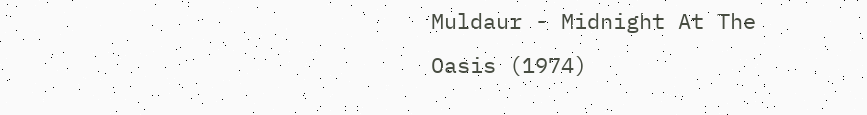Muldaur - Midnight At The Oasis (1974)